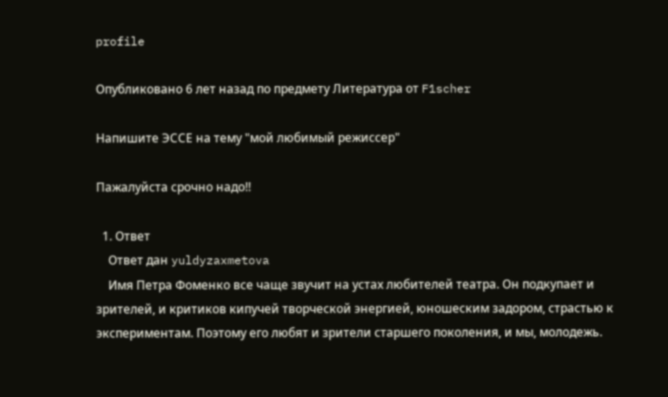profile

Опубликовано 6 лет назад по предмету Литература от F1scher

Напишите ЭССЕ на тему "мой любимый режиссер"

Пажалуйста срочно надо!!

  1. Ответ
    Ответ дан yuldyzaxmetova
    Имя Петра Фоменко все чаще звучит на устах любителей театра. Он подкупает и зрителей, и критиков кипучей творческой энергией, юношеским задором, страстью к экспериментам. Поэтому его любят и зрители старшего поколения, и мы, молодежь.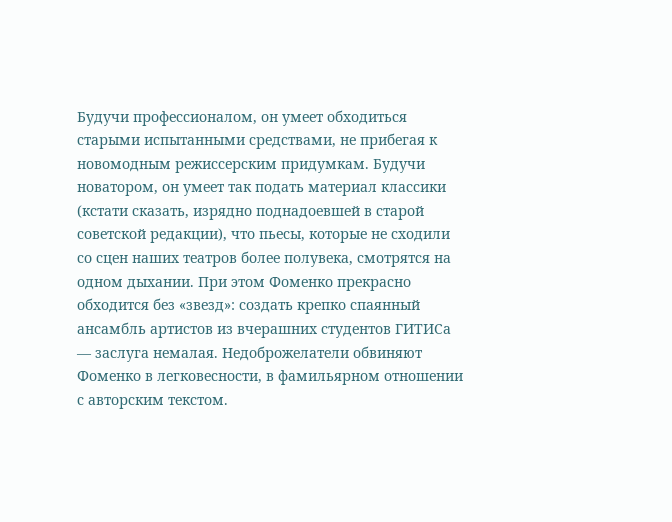Будучи профессионалом, он умеет обходиться старыми испытанными средствами, не прибегая к новомодным режиссерским придумкам. Будучи новатором, он умеет так подать материал классики (кстати сказать, изрядно поднадоевшей в старой советской редакции), что пьесы, которые не сходили со сцен наших театров более полувека, смотрятся на одном дыхании. При этом Фоменко прекрасно обходится без «звезд»: создать крепко спаянный ансамбль артистов из вчерашних студентов ГИТИСа — заслуга немалая. Недоброжелатели обвиняют Фоменко в легковесности, в фамильярном отношении с авторским текстом.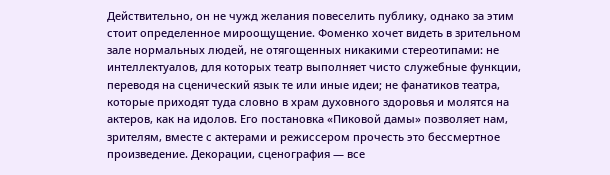Действительно, он не чужд желания повеселить публику, однако за этим стоит определенное мироощущение. Фоменко хочет видеть в зрительном зале нормальных людей, не отягощенных никакими стереотипами: не интеллектуалов, для которых театр выполняет чисто служебные функции, переводя на сценический язык те или иные идеи; не фанатиков театра, которые приходят туда словно в храм духовного здоровья и молятся на актеров, как на идолов. Его постановка «Пиковой дамы» позволяет нам, зрителям, вместе с актерами и режиссером прочесть это бессмертное произведение. Декорации, сценография — все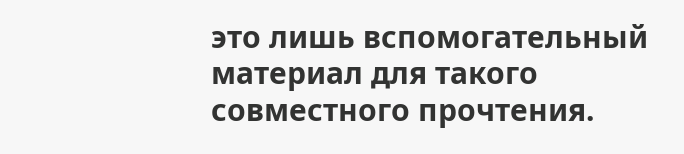это лишь вспомогательный материал для такого совместного прочтения.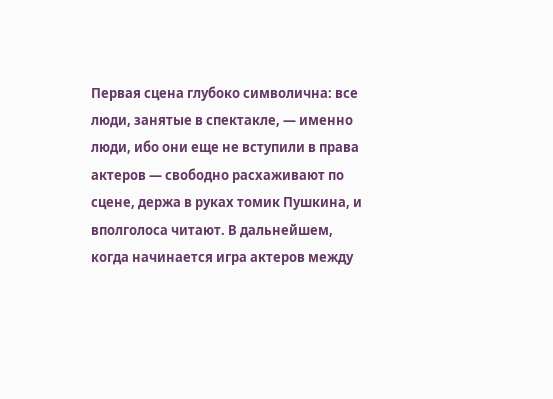Первая сцена глубоко символична: все люди, занятые в спектакле, — именно люди, ибо они еще не вступили в права актеров — свободно расхаживают по сцене, держа в руках томик Пушкина, и вполголоса читают. В дальнейшем, когда начинается игра актеров между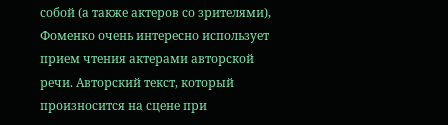собой (а также актеров со зрителями), Фоменко очень интересно использует прием чтения актерами авторской речи. Авторский текст, который произносится на сцене при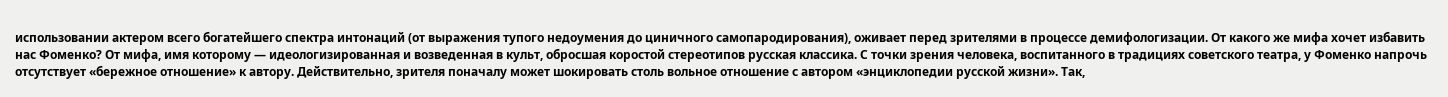использовании актером всего богатейшего спектра интонаций (от выражения тупого недоумения до циничного самопародирования), оживает перед зрителями в процессе демифологизации. От какого же мифа хочет избавить нас Фоменко? От мифа, имя которому — идеологизированная и возведенная в культ, обросшая коростой стереотипов русская классика. С точки зрения человека, воспитанного в традициях советского театра, у Фоменко напрочь отсутствует «бережное отношение» к автору. Действительно, зрителя поначалу может шокировать столь вольное отношение с автором «энциклопедии русской жизни». Так,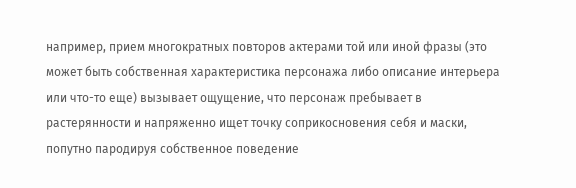например, прием многократных повторов актерами той или иной фразы (это может быть собственная характеристика персонажа либо описание интерьера или что-то еще) вызывает ощущение, что персонаж пребывает в растерянности и напряженно ищет точку соприкосновения себя и маски, попутно пародируя собственное поведение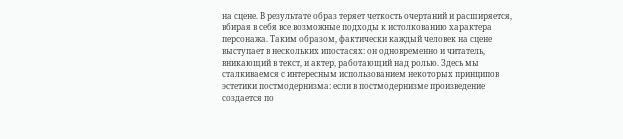на сцене. В результате образ теряет четкость очертаний и расширяется, вбирая в себя все возможные подходы к истолкованию характера персонажа. Таким образом, фактически каждый человек на сцене выступает в нескольких ипостасях: он одновременно и читатель, вникающий в текст, и актер, работающий над ролью. Здесь мы сталкиваемся с интересным использованием некоторых принципов эстетики постмодернизма: если в постмодернизме произведение создается по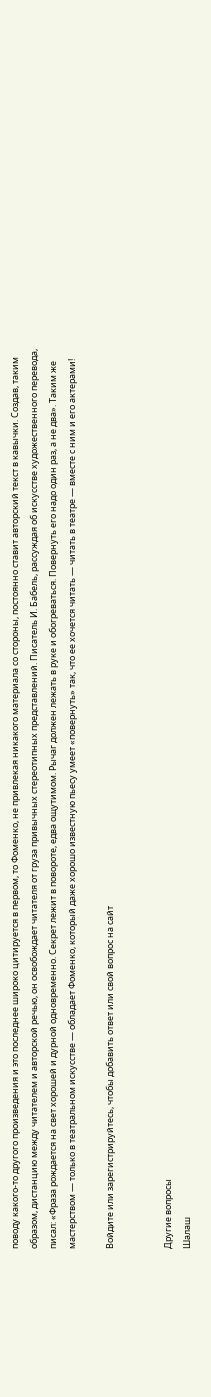поводу какого-то другого произведения и это последнее широко цитируется в первом, то Фоменко, не привлекая никакого материала со стороны, постоянно ставит авторский текст в кавычки. Создав, таким образом, дистанцию между читателем и авторской речью, он освобождает читателя от груза привычных стереотипных представлений. Писатель И. Бабель, рассуждая об искусстве художественного перевода, писал: «Фраза рождается на свет хорошей и дурной одновременно. Секрет лежит в повороте, едва ощутимом. Рычаг должен лежать в руке и обогреваться. Повернуть его надо один раз, а не два». Таким же мастерством — только в театральном искусстве — обладает Фоменко, который даже хорошо известную пьесу умеет «повернуть» так, что ее хочется читать — читать в театре — вместе с ним и его актерами!

Войдите или зарегистрируйтесь, чтобы добавить ответ или свой вопрос на сайт


Другие вопросы
Шалаш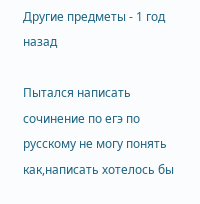Другие предметы - 1 год назад

Пытался написать сочинение по егэ по русскому не могу понять как,написать хотелось бы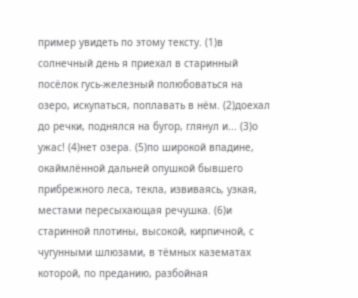пример увидеть по этому тексту. (1)в солнечный день я приехал в старинный посёлок гусь-железный полюбоваться на озеро, искупаться, поплавать в нём. (2)доехал до речки, поднялся на бугор, глянул и... (3)о ужас! (4)нет озера. (5)по широкой впадине, окаймлённой дальней опушкой бывшего прибрежного леса, текла, извиваясь, узкая, местами пересыхающая речушка. (6)и старинной плотины, высокой, кирпичной, с чугунными шлюзами, в тёмных казематах которой, по преданию, разбойная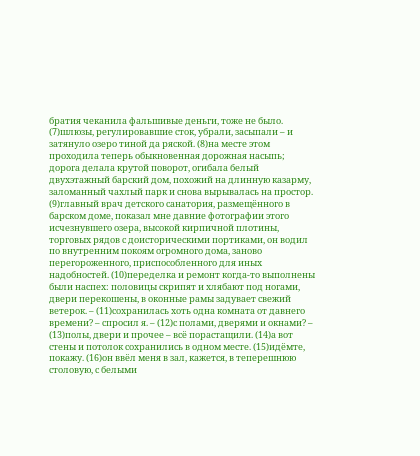братия чеканила фальшивые деньги, тоже не было. (7)шлюзы, регулировавшие сток, убрали, засыпали – и затянуло озеро тиной да ряской. (8)на месте этом проходила теперь обыкновенная дорожная насыпь; дорога делала крутой поворот, огибала белый двухэтажный барский дом, похожий на длинную казарму, заломанный чахлый парк и снова вырывалась на простор. (9)главный врач детского санатория, размещённого в барском доме, показал мне давние фотографии этого исчезнувшего озера, высокой кирпичной плотины, торговых рядов с доисторическими портиками, он водил по внутренним покоям огромного дома, заново перегороженного, приспособленного для иных надобностей. (10)переделка и ремонт когда-то выполнены были наспех: половицы скрипят и хлябают под ногами, двери перекошены, в оконные рамы задувает свежий ветерок. – (11)сохранилась хоть одна комната от давнего времени? – спросил я. – (12)с полами, дверями и окнами? – (13)полы, двери и прочее – всё порастащили. (14)а вот стены и потолок сохранились в одном месте. (15)идёмте, покажу. (16)он ввёл меня в зал, кажется, в теперешнюю столовую, с белыми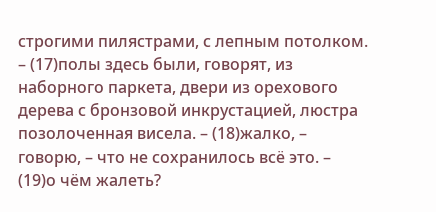строгими пилястрами, с лепным потолком. – (17)полы здесь были, говорят, из наборного паркета, двери из орехового дерева с бронзовой инкрустацией, люстра позолоченная висела. – (18)жалко, – говорю, – что не сохранилось всё это. – (19)о чём жалеть?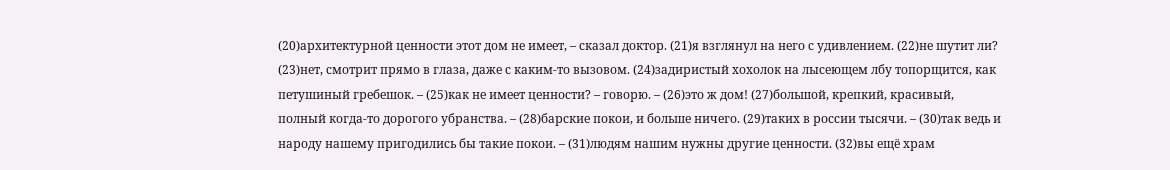(20)архитектурной ценности этот дом не имеет, – сказал доктор. (21)я взглянул на него с удивлением. (22)не шутит ли? (23)нет, смотрит прямо в глаза, даже с каким-то вызовом. (24)задиристый хохолок на лысеющем лбу топорщится, как петушиный гребешок. – (25)как не имеет ценности? – говорю. – (26)это ж дом! (27)большой, крепкий, красивый, полный когда-то дорогого убранства. – (28)барские покои, и больше ничего. (29)таких в россии тысячи. – (30)так ведь и народу нашему пригодились бы такие покои. – (31)людям нашим нужны другие ценности. (32)вы ещё храм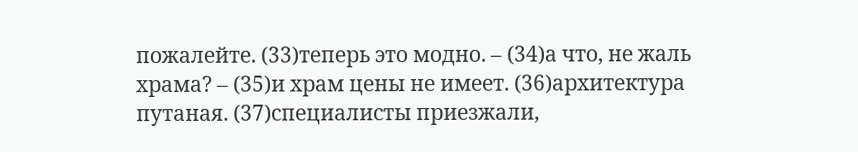пожалейте. (33)теперь это модно. – (34)а что, не жаль храма? – (35)и храм цены не имеет. (36)архитектура путаная. (37)специалисты приезжали,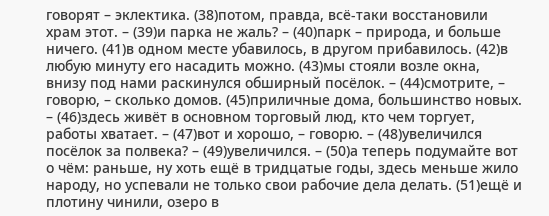говорят – эклектика. (38)потом, правда, всё-таки восстановили храм этот. – (39)и парка не жаль? – (40)парк – природа, и больше ничего. (41)в одном месте убавилось, в другом прибавилось. (42)в любую минуту его насадить можно. (43)мы стояли возле окна, внизу под нами раскинулся обширный посёлок. – (44)смотрите, – говорю, – сколько домов. (45)приличные дома, большинство новых. – (46)здесь живёт в основном торговый люд, кто чем торгует, работы хватает. – (47)вот и хорошо, – говорю. – (48)увеличился посёлок за полвека? – (49)увеличился. – (50)а теперь подумайте вот о чём: раньше, ну хоть ещё в тридцатые годы, здесь меньше жило народу, но успевали не только свои рабочие дела делать. (51)ещё и плотину чинили, озеро в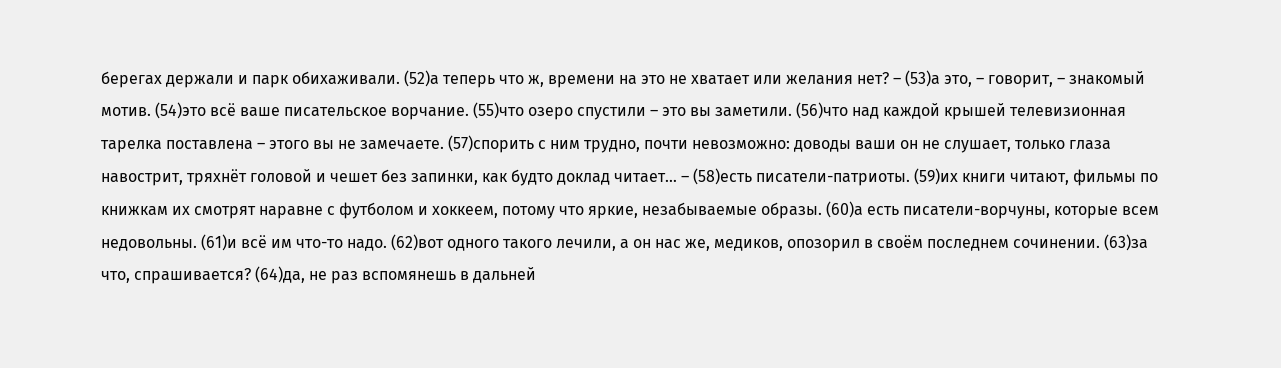берегах держали и парк обихаживали. (52)а теперь что ж, времени на это не хватает или желания нет? – (53)а это, – говорит, – знакомый мотив. (54)это всё ваше писательское ворчание. (55)что озеро спустили – это вы заметили. (56)что над каждой крышей телевизионная тарелка поставлена – этого вы не замечаете. (57)спорить с ним трудно, почти невозможно: доводы ваши он не слушает, только глаза навострит, тряхнёт головой и чешет без запинки, как будто доклад читает… – (58)есть писатели-патриоты. (59)их книги читают, фильмы по книжкам их смотрят наравне с футболом и хоккеем, потому что яркие, незабываемые образы. (60)а есть писатели-ворчуны, которые всем недовольны. (61)и всё им что-то надо. (62)вот одного такого лечили, а он нас же, медиков, опозорил в своём последнем сочинении. (63)за что, спрашивается? (64)да, не раз вспомянешь в дальней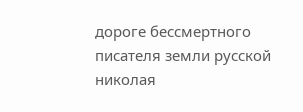дороге бессмертного писателя земли русской николая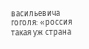васильевича гоголя: «россия такая уж страна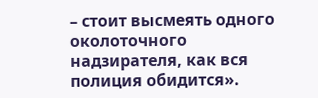– стоит высмеять одного околоточного надзирателя, как вся полиция обидится».